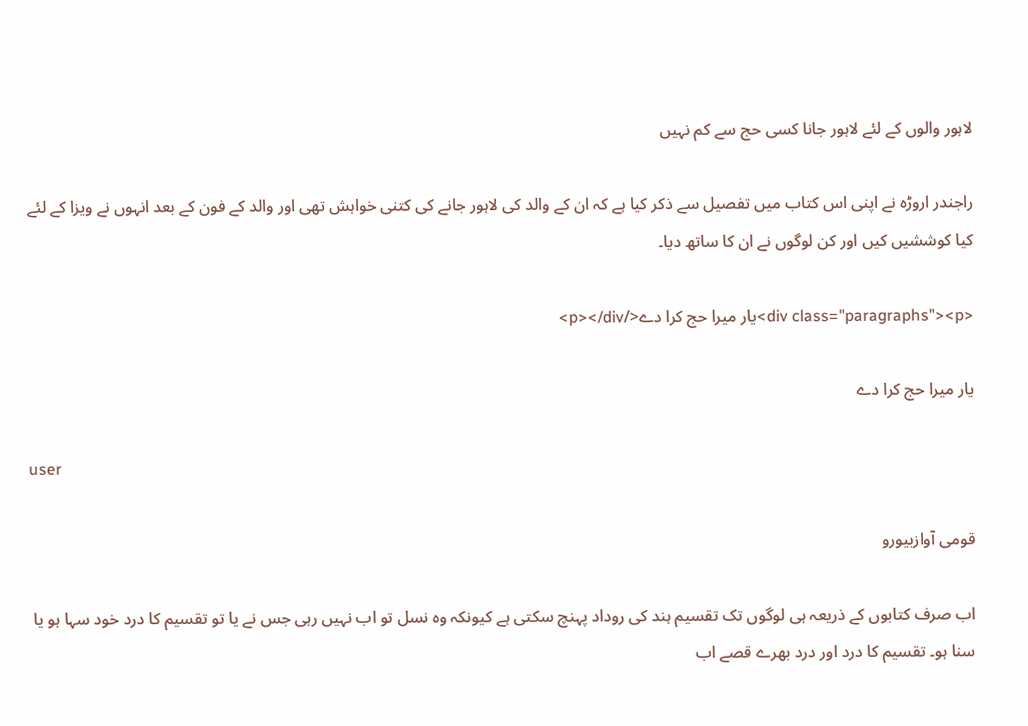لاہور والوں کے لئے لاہور جانا کسی حج سے کم نہیں

راجندر اروڑہ نے اپنی اس کتاب میں تفصیل سے ذکر کیا ہے کہ ان کے والد کی لاہور جانے کی کتنی خواہش تھی اور والد کے فون کے بعد انہوں نے ویزا کے لئے کیا کوششیں کیں اور کن لوگوں نے ان کا ساتھ دیا۔

<div class="paragraphs"><p>یار میرا حج کرا دے</p></div>

یار میرا حج کرا دے

user

قومی آوازبیورو

اب صرف کتابوں کے ذریعہ ہی لوگوں تک تقسیم ہند کی روداد پہنچ سکتی ہے کیونکہ وہ نسل تو اب نہیں رہی جس نے یا تو تقسیم کا درد خود سہا ہو یا سنا ہو۔ تقسیم کا درد اور درد بھرے قصے اب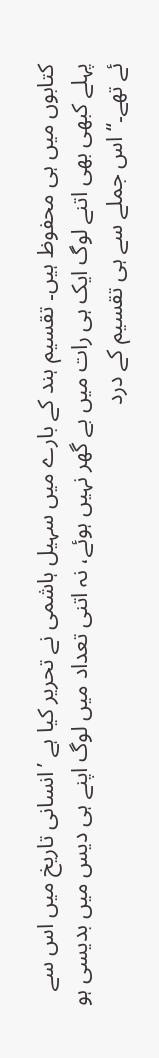کتابوں میں ہی محفوظ ہیں۔ تقسیم ہند کے بارے میں سہیل ہاشمی نے تحریر کیا ہے ’انسانی تاریخ میں اس سے پہلے کبھی بھی اتنے لوگ ایک ہی رات میں بے گھر نہیں ہوئے، نہ اتنی تعداد میں لوگ اپنے ہی دیس میں بدیسی ہو ئے تھے۔‘‘ اس جملے سے ہی تقسیم کے درد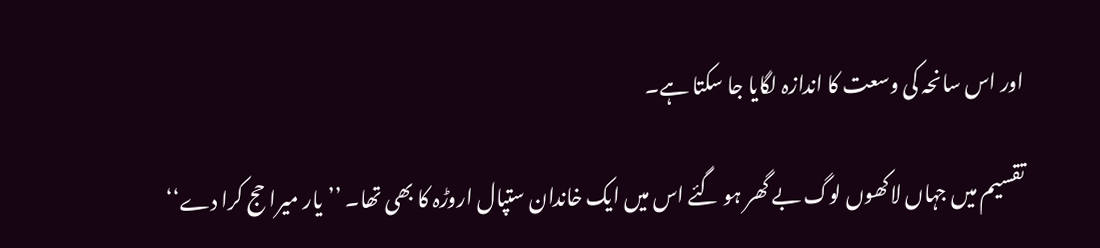اور اس سانحہ کی وسعت کا اندازہ لگایا جا سکتا ہے۔

تقسیم میں جہاں لاکھوں لوگ بے گھر ہو گئے اس میں ایک خاندان ستپال اروڑہ کا بھی تھا۔ ’’یار میرا حج کرا دے‘‘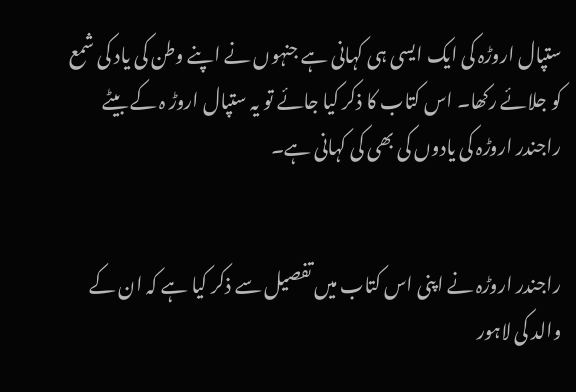ستپال اروڑہ کی ایک ایسی ہی کہانی ہے جنہوں نے اپنے وطن کی یاد کی شمع کو جلائے رکھا۔ اس کتاب کا ذکر کیا جائے تو یہ ستپال اروڑ ہ کے بیٹے راجندر اروڑہ کی یادوں کی بھی کی کہانی ہے۔


راجندر اروڑہ نے اپنی اس کتاب میں تفصیل سے ذکر کیا ہے کہ ان کے والد کی لاہور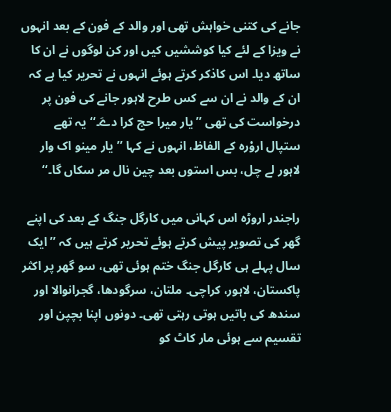جانے کی کتنی خواہش تھی اور والد کے فون کے بعد انہوں نے ویزا کے لئے کیا کوششیں کیں اور کن لوگوں نے ان کا ساتھ دیا۔ اس کاذکر کرتے ہوئے انہوں نے تحریر کیا ہے کہ ان کے والد نے ان سے کس طرح لاہور جانے کی فون پر درخواست کی تھی ’’یار میرا حج کرا دےَ۔‘‘ یہ تھے ستپال اروْرہ کے الفاظ، انہوں نے کہا ’’یار مینو اک وار لاہور لے چل، بس استوں بعد چین نال مر سکاں گا۔‘‘

راجندر اروڑہ اس کہانی میں کارگل جنگ کے بعد کی اپنے گھر کی تصویر پیش کرتے ہوئے تحریر کرتے ہیں کہ ’’ایک سال پہلے ہی کارگل جنگ ختم ہوئی تھی، سو گھر پر اکثر پاکستان، لاہور، کراچی۔ ملتان، سرگودھا، گجرانوالا اور سندھ کی باتیں ہوتی رہتی تھی۔ دونوں اپنا بچپن اور تقسیم سے ہوئی مار کاٹ کو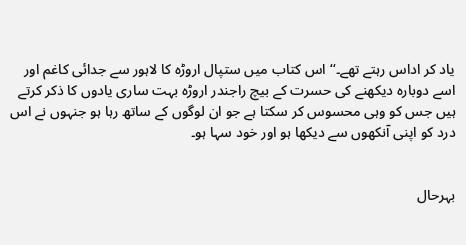یاد کر اداس رہتے تھے۔‘‘ اس کتاب میں ستپال اروڑہ کا لاہور سے جدائی کاغم اور اسے دوبارہ دیکھنے کی حسرت کے بیچ راجندر اروڑہ بہت ساری یادوں کا ذکر کرتے ہیں جس کو وہی محسوس کر سکتا ہے جو ان لوگوں کے ساتھ رہا ہو جنہوں نے اس درد کو اپنی آنکھوں سے دیکھا ہو اور خود سہا ہو۔


بہرحال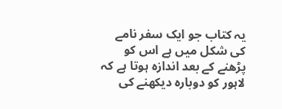یہ کتاب جو ایک سفر نامے کی شکل میں ہے اس کو پڑھنے کے بعد اندازہ ہوتا ہے کہ لاہور کو دوبارہ دیکھنے کی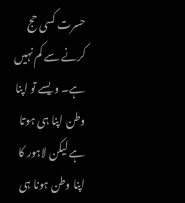حسرت کسی حج کرنے سے کم نہیں ہے۔ ویسے تو اپنا وطن اپنا ہی ہوتا ہے لیکن لاہور کا اپنا وطن ہونا ہی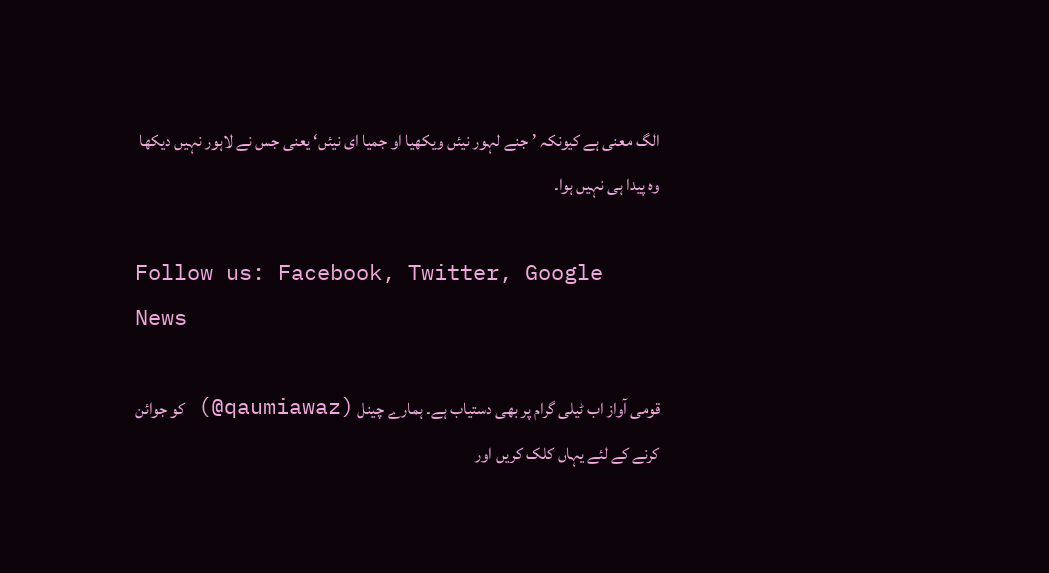الگ معنی ہے کیونکہ ’جنے لہور نیئں ویکھیا او جمیا ای نیئں‘ یعنی جس نے لاہور نہیں دیکھا وہ پیدا ہی نہیں ہوا۔

Follow us: Facebook, Twitter, Google News

قومی آواز اب ٹیلی گرام پر بھی دستیاب ہے۔ ہمارے چینل (qaumiawaz@) کو جوائن کرنے کے لئے یہاں کلک کریں اور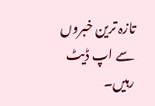تازہ ترین خبروں سے اپ ڈیٹ رہیں۔